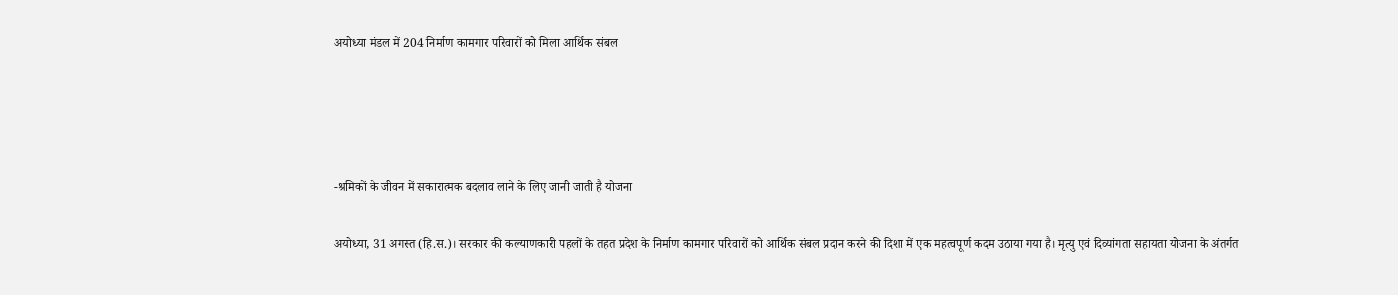अयोध्या मंडल में 204 निर्माण कामगार परिवारों को मिला आर्थिक संबल




-श्रमिकों के जीवन में सकारात्मक बदलाव लाने के लिए जानी जाती है योजना

अयोध्या, 31 अगस्त (हि.स.)। सरकार की कल्याणकारी पहलों के तहत प्रदेश के निर्माण कामगार परिवारों को आर्थिक संबल प्रदान करने की दिशा में एक महत्वपूर्ण कदम उठाया गया है। मृत्यु एवं दिव्यांगता सहायता योजना के अंतर्गत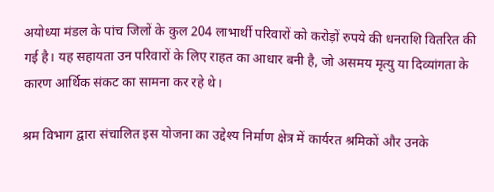अयोध्या मंडल के पांच जिलों के कुल 204 लाभार्थी परिवारों को करोड़ों रुपये की धनराशि वितरित की गई है। यह सहायता उन परिवारों के लिए राहत का आधार बनी है, जो असमय मृत्यु या दिव्यांगता के कारण आर्थिक संकट का सामना कर रहे थे।

श्रम विभाग द्वारा संचालित इस योजना का उद्देश्य निर्माण क्षेत्र में कार्यरत श्रमिकों और उनके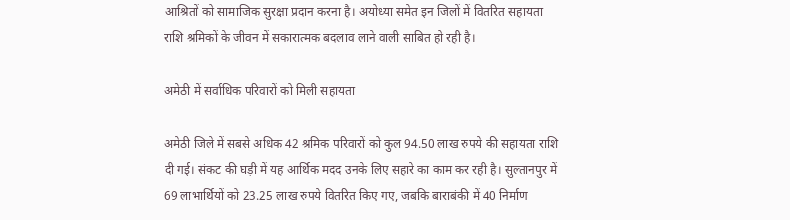आश्रितों को सामाजिक सुरक्षा प्रदान करना है। अयोध्या समेत इन जिलों में वितरित सहायता राशि श्रमिकों के जीवन में सकारात्मक बदलाव लाने वाली साबित हो रही है।

अमेठी में सर्वाधिक परिवारों को मिली सहायता

अमेठी जिले में सबसे अधिक 42 श्रमिक परिवारों को कुल 94.50 लाख रुपये की सहायता राशि दी गई। संकट की घड़ी में यह आर्थिक मदद उनके लिए सहारे का काम कर रही है। सुल्तानपुर में 69 लाभार्थियों को 23.25 लाख रुपये वितरित किए गए, जबकि बाराबंकी में 40 निर्माण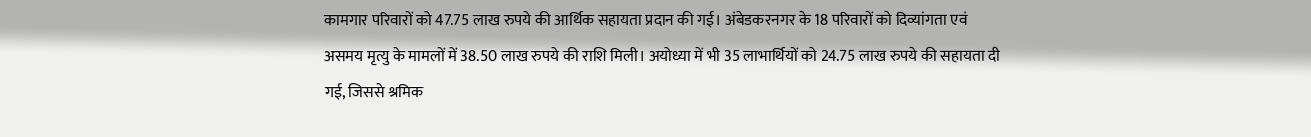कामगार परिवारों को 47.75 लाख रुपये की आर्थिक सहायता प्रदान की गई। अंबेडकरनगर के 18 परिवारों को दिव्यांगता एवं असमय मृत्यु के मामलों में 38.50 लाख रुपये की राशि मिली। अयोध्या में भी 35 लाभार्थियों को 24.75 लाख रुपये की सहायता दी गई, जिससे श्रमिक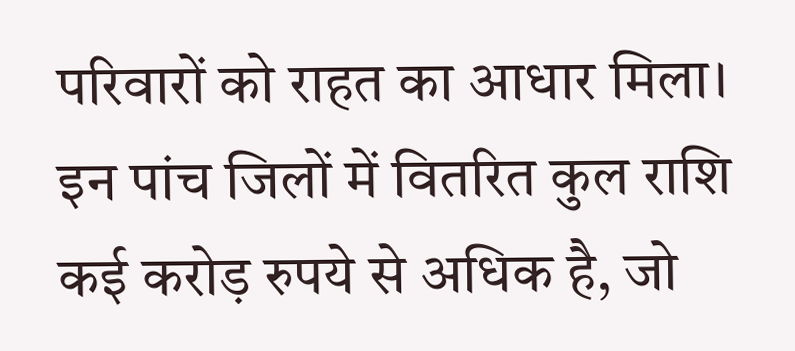परिवारों को राहत का आधार मिला। इन पांच जिलों में वितरित कुल राशि कई करोड़ रुपये से अधिक है, जो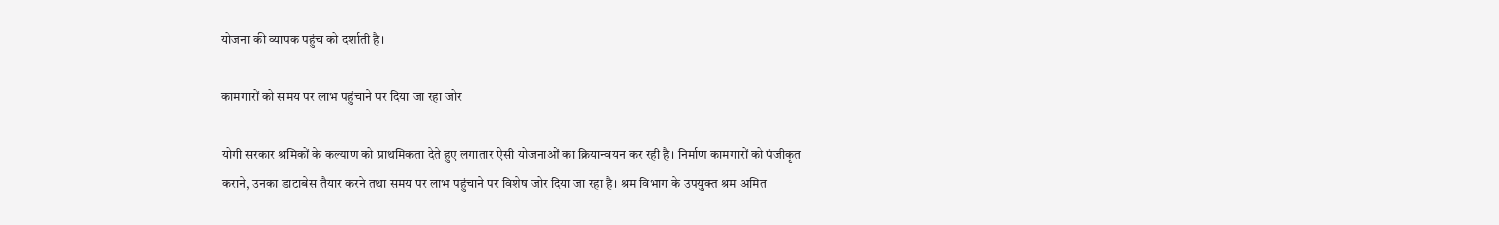योजना की व्यापक पहुंच को दर्शाती है।

कामगारों को समय पर लाभ पहुंचाने पर दिया जा रहा जोर

योगी सरकार श्रमिकों के कल्याण को प्राथमिकता देते हुए लगातार ऐसी योजनाओं का क्रियान्वयन कर रही है। निर्माण कामगारों को पंजीकृत कराने, उनका डाटाबेस तैयार करने तथा समय पर लाभ पहुंचाने पर विशेष जोर दिया जा रहा है। श्रम विभाग के उपयुक्त श्रम अमित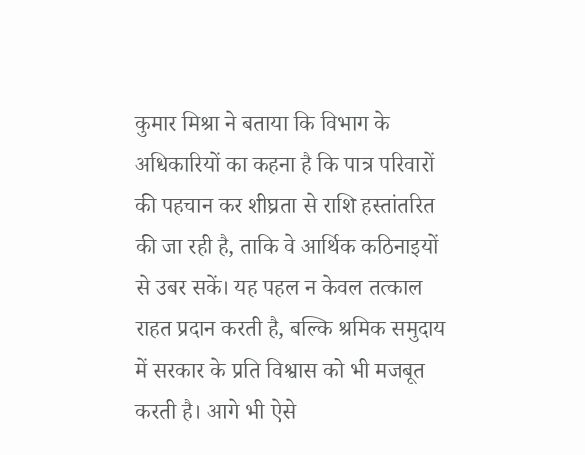कुमार मिश्रा ने बताया कि विभाग के अधिकारियों का कहना है कि पात्र परिवारों की पहचान कर शीघ्रता से राशि हस्तांतरित की जा रही है, ताकि वे आर्थिक कठिनाइयों से उबर सकें। यह पहल न केवल तत्काल राहत प्रदान करती है, बल्कि श्रमिक समुदाय में सरकार के प्रति विश्वास को भी मजबूत करती है। आगे भी ऐसे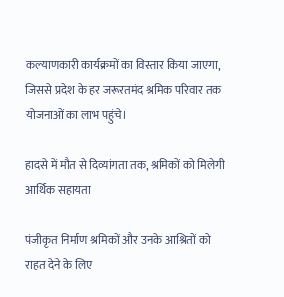कल्याणकारी कार्यक्रमों का विस्तार किया जाएगा, जिससे प्रदेश के हर जरूरतमंद श्रमिक परिवार तक योजनाओं का लाभ पहुंचे।

हादसे में मौत से दिव्यांगता तक, श्रमिकों को मिलेगी आर्थिक सहायता

पंजीकृत निर्माण श्रमिकों और उनके आश्रितों को राहत देने के लिए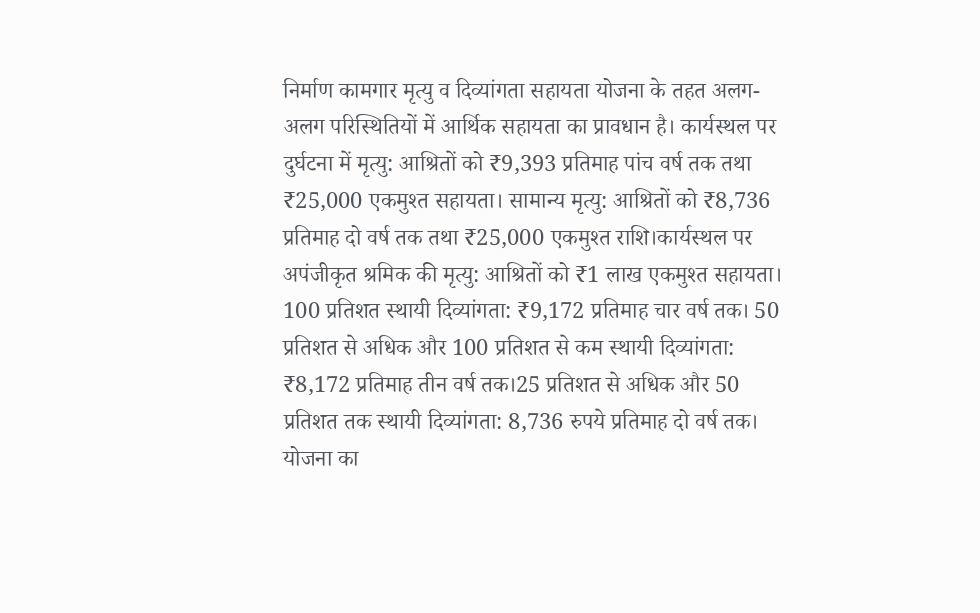निर्माण कामगार मृत्यु व दिव्यांगता सहायता योजना के तहत अलग-अलग परिस्थितियों में आर्थिक सहायता का प्रावधान है। कार्यस्थल पर दुर्घटना में मृत्यु: आश्रितों को ₹9,393 प्रतिमाह पांच वर्ष तक तथा ₹25,000 एकमुश्त सहायता। सामान्य मृत्यु: आश्रितों को ₹8,736 प्रतिमाह दो वर्ष तक तथा ₹25,000 एकमुश्त राशि।कार्यस्थल पर अपंजीकृत श्रमिक की मृत्यु: आश्रितों को ₹1 लाख एकमुश्त सहायता। 100 प्रतिशत स्थायी दिव्यांगता: ₹9,172 प्रतिमाह चार वर्ष तक। 50 प्रतिशत से अधिक और 100 प्रतिशत से कम स्थायी दिव्यांगता: ₹8,172 प्रतिमाह तीन वर्ष तक।25 प्रतिशत से अधिक और 50 प्रतिशत तक स्थायी दिव्यांगता: 8,736 रुपये प्रतिमाह दो वर्ष तक। योजना का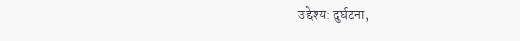उद्देश्य: दुर्घटना,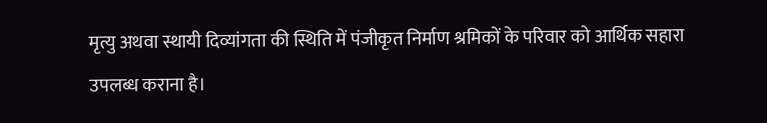मृत्यु अथवा स्थायी दिव्यांगता की स्थिति में पंजीकृत निर्माण श्रमिकों के परिवार को आर्थिक सहारा उपलब्ध कराना है।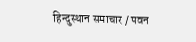हिन्दुस्थान समाचार / पवन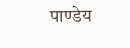पाण्डेय